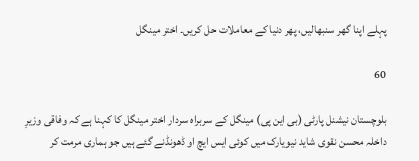پہلے اپنا گھر سنبھالیں، پھر دنیا کے معاملات حل کریں۔ اختر مینگل

60

بلوچستان نیشنل پارٹی (بی این پی) مینگل کے سربراہ سردار اختر مینگل کا کہنا ہے کہ وفاقی وزیرِ داخلہ محسن نقوی شاید نیویارک میں کوئی ایس ایچ او ڈھونڈنے گئے ہیں جو ہماری مرمت کر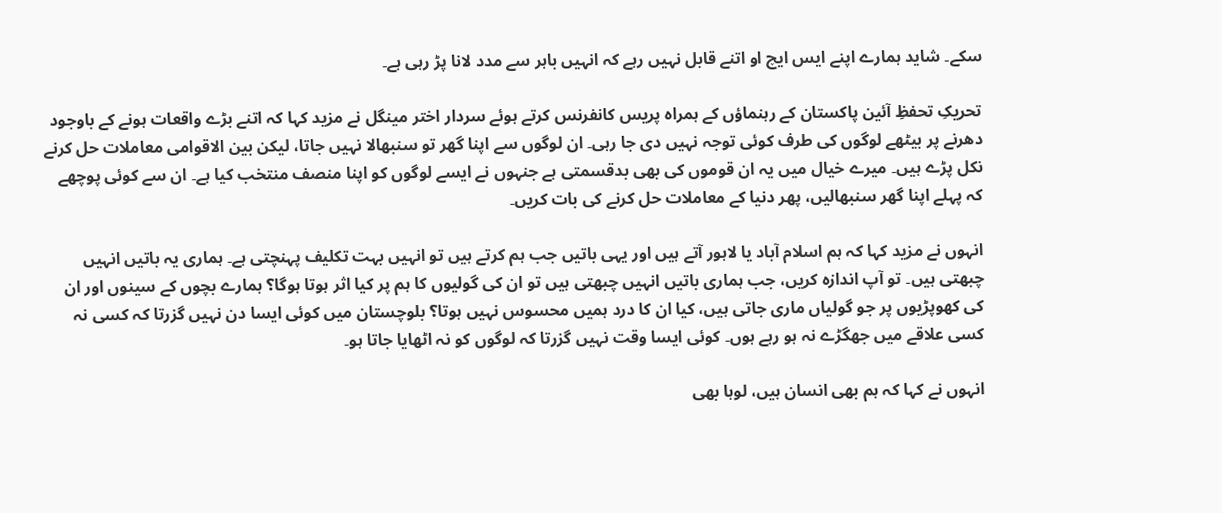سکے۔ شاید ہمارے اپنے ایس ایچ او اتنے قابل نہیں رہے کہ انہیں باہر سے مدد لانا پڑ رہی ہے۔

تحریکِ تحفظِ آئین پاکستان کے رہنماؤں کے ہمراہ پریس کانفرنس کرتے ہوئے سردار اختر مینگل نے مزید کہا کہ اتنے بڑے واقعات ہونے کے باوجود دھرنے پر بیٹھے لوگوں کی طرف کوئی توجہ نہیں دی جا رہی۔ ان لوگوں سے اپنا گھر تو سنبھالا نہیں جاتا، لیکن بین الاقوامی معاملات حل کرنے نکل پڑے ہیں۔ میرے خیال میں یہ ان قوموں کی بھی بدقسمتی ہے جنہوں نے ایسے لوگوں کو اپنا منصف منتخب کیا ہے۔ ان سے کوئی پوچھے کہ پہلے اپنا گھر سنبھالیں، پھر دنیا کے معاملات حل کرنے کی بات کریں۔

انہوں نے مزید کہا کہ ہم اسلام آباد یا لاہور آتے ہیں اور یہی باتیں جب ہم کرتے ہیں تو انہیں بہت تکلیف پہنچتی ہے۔ ہماری یہ باتیں انہیں چبھتی ہیں۔ تو آپ اندازہ کریں، جب ہماری باتیں انہیں چبھتی ہیں تو ان کی گولیوں کا ہم پر کیا اثر ہوتا ہوگا؟ ہمارے بچوں کے سینوں اور ان کی کھوپڑیوں پر جو گولیاں ماری جاتی ہیں، کیا ان کا درد ہمیں محسوس نہیں ہوتا؟ بلوچستان میں کوئی ایسا دن نہیں گزرتا کہ کسی نہ کسی علاقے میں جھگڑے نہ ہو رہے ہوں۔ کوئی ایسا وقت نہیں گزرتا کہ لوگوں کو نہ اٹھایا جاتا ہو۔

انہوں نے کہا کہ ہم بھی انسان ہیں، لوہا بھی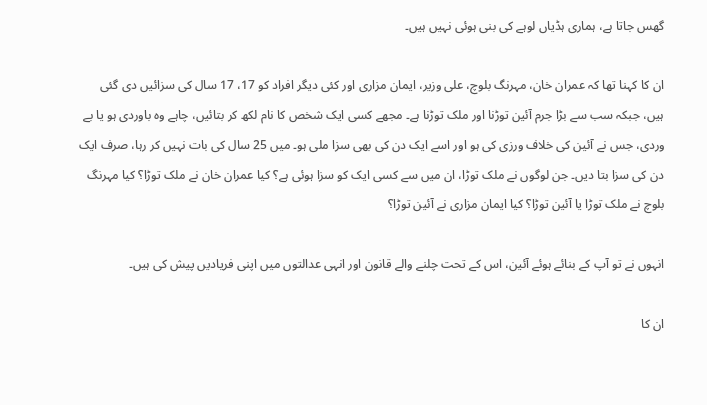گھس جاتا ہے، ہماری ہڈیاں لوہے کی بنی ہوئی نہیں ہیں۔

ان کا کہنا تھا کہ عمران خان، مہرنگ بلوچ، علی وزیر، ایمان مزاری اور کئی دیگر افراد کو 17، 17 سال کی سزائیں دی گئی ہیں، جبکہ سب سے بڑا جرم آئین توڑنا اور ملک توڑنا ہے۔ مجھے کسی ایک شخص کا نام لکھ کر بتائیں، چاہے وہ باوردی ہو یا بے وردی، جس نے آئین کی خلاف ورزی کی ہو اور اسے ایک دن کی بھی سزا ملی ہو۔ میں 25 سال کی بات نہیں کر رہا، صرف ایک دن کی سزا بتا دیں۔ جن لوگوں نے ملک توڑا، ان میں سے کسی ایک کو سزا ہوئی ہے؟ کیا عمران خان نے ملک توڑا؟ کیا مہرنگ بلوچ نے ملک توڑا یا آئین توڑا؟ کیا ایمان مزاری نے آئین توڑا؟

انہوں نے تو آپ کے بنائے ہوئے آئین، اس کے تحت چلنے والے قانون اور انہی عدالتوں میں اپنی فریادیں پیش کی ہیں۔

ان کا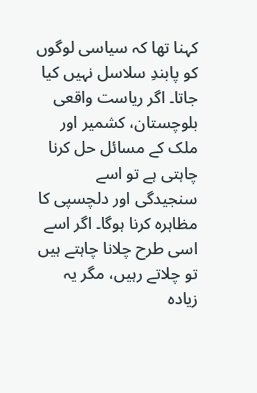کہنا تھا کہ سیاسی لوگوں کو پابندِ سلاسل نہیں کیا جاتا۔ اگر ریاست واقعی بلوچستان، کشمیر اور ملک کے مسائل حل کرنا چاہتی ہے تو اسے سنجیدگی اور دلچسپی کا مظاہرہ کرنا ہوگا۔ اگر اسے اسی طرح چلانا چاہتے ہیں تو چلاتے رہیں، مگر یہ زیادہ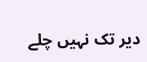دیر تک نہیں چلے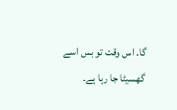گا۔ اس وقت تو بس اسے گھسیٹا جا رہا ہے۔